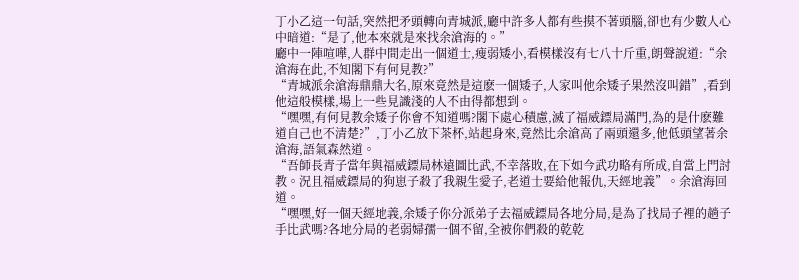丁小乙這一句話,突然把矛頭轉向青城派,廳中許多人都有些摸不著頭腦,卻也有少數人心中暗道:“是了,他本來就是來找余滄海的。”
廳中一陣喧嘩,人群中間走出一個道士,瘦弱矮小,看模樣沒有七八十斤重,朗聲說道:“余滄海在此,不知閣下有何見教?”
“青城派余滄海鼎鼎大名,原來竟然是這麽一個矮子,人家叫他余矮子果然沒叫錯”,看到他這般模樣,場上一些見識淺的人不由得都想到。
“嘿嘿,有何見教余矮子你會不知道嗎?閣下處心積慮,滅了福威鏢局滿門,為的是什麽難道自己也不清楚?”,丁小乙放下茶杯,站起身來,竟然比余滄高了兩頭還多,他低頭望著余滄海,語氣森然道。
“吾師長青子當年與福威鏢局林遠圖比武,不幸落敗,在下如今武功略有所成,自當上門討教。況且福威鏢局的狗崽子殺了我親生愛子,老道士要給他報仇,天經地義”。余滄海回道。
“嘿嘿,好一個天經地義,余矮子你分派弟子去福威鏢局各地分局,是為了找局子裡的趟子手比武嗎?各地分局的老弱婦孺一個不留,全被你們殺的乾乾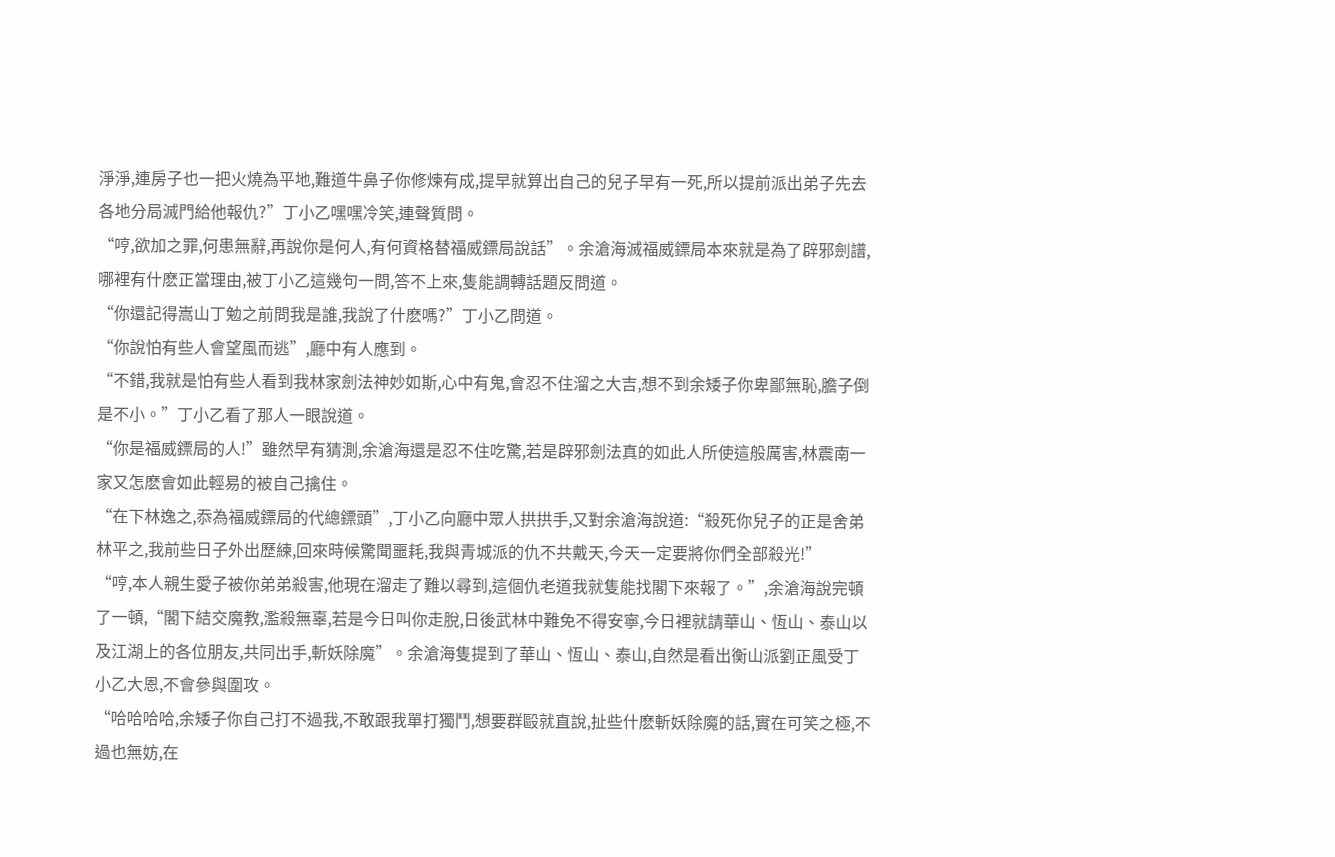淨淨,連房子也一把火燒為平地,難道牛鼻子你修煉有成,提早就算出自己的兒子早有一死,所以提前派出弟子先去各地分局滅門給他報仇?”丁小乙嘿嘿冷笑,連聲質問。
“哼,欲加之罪,何患無辭,再說你是何人,有何資格替福威鏢局說話”。余滄海滅福威鏢局本來就是為了辟邪劍譜,哪裡有什麽正當理由,被丁小乙這幾句一問,答不上來,隻能調轉話題反問道。
“你還記得嵩山丁勉之前問我是誰,我說了什麽嗎?”丁小乙問道。
“你說怕有些人會望風而逃”,廳中有人應到。
“不錯,我就是怕有些人看到我林家劍法神妙如斯,心中有鬼,會忍不住溜之大吉,想不到余矮子你卑鄙無恥,膽子倒是不小。”丁小乙看了那人一眼說道。
“你是福威鏢局的人!”雖然早有猜測,余滄海還是忍不住吃驚,若是辟邪劍法真的如此人所使這般厲害,林震南一家又怎麽會如此輕易的被自己擒住。
“在下林逸之,忝為福威鏢局的代總鏢頭”,丁小乙向廳中眾人拱拱手,又對余滄海說道:“殺死你兒子的正是舍弟林平之,我前些日子外出歷練,回來時候驚聞噩耗,我與青城派的仇不共戴天,今天一定要將你們全部殺光!”
“哼,本人親生愛子被你弟弟殺害,他現在溜走了難以尋到,這個仇老道我就隻能找閣下來報了。”,余滄海說完頓了一頓,“閣下結交魔教,濫殺無辜,若是今日叫你走脫,日後武林中難免不得安寧,今日裡就請華山、恆山、泰山以及江湖上的各位朋友,共同出手,斬妖除魔”。余滄海隻提到了華山、恆山、泰山,自然是看出衡山派劉正風受丁小乙大恩,不會參與圍攻。
“哈哈哈哈,余矮子你自己打不過我,不敢跟我單打獨鬥,想要群毆就直說,扯些什麽斬妖除魔的話,實在可笑之極,不過也無妨,在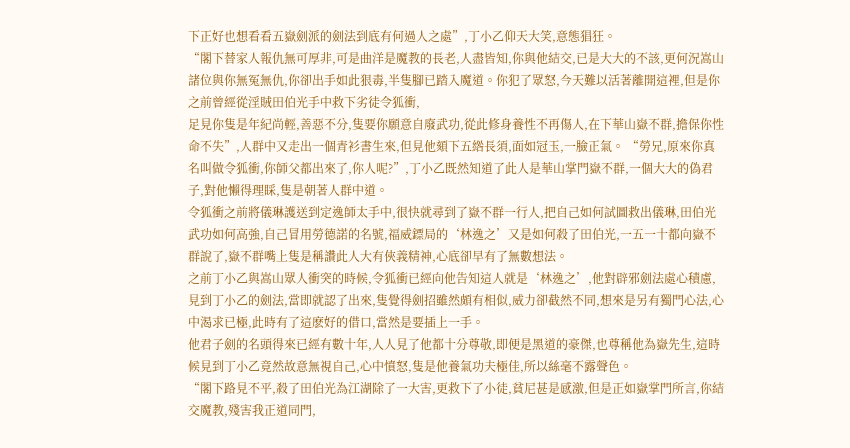下正好也想看看五嶽劍派的劍法到底有何過人之處”,丁小乙仰天大笑,意態猖狂。
“閣下替家人報仇無可厚非,可是曲洋是魔教的長老,人盡皆知,你與他結交,已是大大的不該,更何況嵩山諸位與你無冤無仇,你卻出手如此狠毒,半隻腳已踏入魔道。你犯了眾怒,今天難以活著離開這裡,但是你之前曾經從淫賊田伯光手中救下劣徒令狐衝,
足見你隻是年紀尚輕,善惡不分,隻要你願意自廢武功,從此修身養性不再傷人,在下華山嶽不群,擔保你性命不失”,人群中又走出一個青衫書生來,但見他頦下五綹長須,面如冠玉,一臉正氣。 “勞兄,原來你真名叫做令狐衝,你師父都出來了,你人呢?”,丁小乙既然知道了此人是華山掌門嶽不群,一個大大的偽君子,對他懶得理睬,隻是朝著人群中道。
令狐衝之前將儀琳護送到定逸師太手中,很快就尋到了嶽不群一行人,把自己如何試圖救出儀琳,田伯光武功如何高強,自己冒用勞德諾的名號,福威鏢局的‘林逸之’又是如何殺了田伯光,一五一十都向嶽不群說了,嶽不群嘴上隻是稱讚此人大有俠義精神,心底卻早有了無數想法。
之前丁小乙與嵩山眾人衝突的時候,令狐衝已經向他告知這人就是‘林逸之’,他對辟邪劍法處心積慮,見到丁小乙的劍法,當即就認了出來,隻覺得劍招雖然頗有相似,威力卻截然不同,想來是另有獨門心法,心中渴求已極,此時有了這麽好的借口,當然是要插上一手。
他君子劍的名頭得來已經有數十年,人人見了他都十分尊敬,即便是黑道的豪傑,也尊稱他為嶽先生,這時候見到丁小乙竟然故意無視自己,心中憤怒,隻是他養氣功夫極佳,所以絲毫不露聲色。
“閣下路見不平,殺了田伯光為江湖除了一大害,更救下了小徒,貧尼甚是感激,但是正如嶽掌門所言,你結交魔教,殘害我正道同門,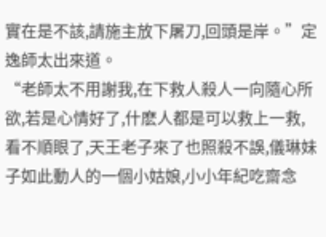實在是不該,請施主放下屠刀,回頭是岸。”定逸師太出來道。
“老師太不用謝我,在下救人殺人一向隨心所欲,若是心情好了,什麽人都是可以救上一救,看不順眼了,天王老子來了也照殺不誤,儀琳妹子如此動人的一個小姑娘,小小年紀吃齋念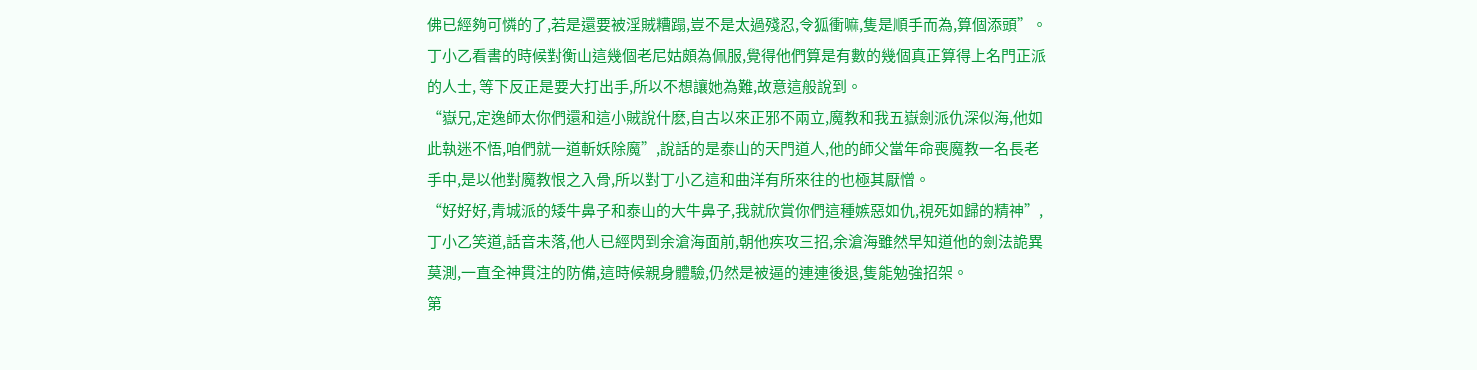佛已經夠可憐的了,若是還要被淫賊糟蹋,豈不是太過殘忍,令狐衝嘛,隻是順手而為,算個添頭”。丁小乙看書的時候對衡山這幾個老尼姑頗為佩服,覺得他們算是有數的幾個真正算得上名門正派的人士, 等下反正是要大打出手,所以不想讓她為難,故意這般說到。
“嶽兄,定逸師太你們還和這小賊說什麽,自古以來正邪不兩立,魔教和我五嶽劍派仇深似海,他如此執迷不悟,咱們就一道斬妖除魔”,說話的是泰山的天門道人,他的師父當年命喪魔教一名長老手中,是以他對魔教恨之入骨,所以對丁小乙這和曲洋有所來往的也極其厭憎。
“好好好,青城派的矮牛鼻子和泰山的大牛鼻子,我就欣賞你們這種嫉惡如仇,視死如歸的精神”,丁小乙笑道,話音未落,他人已經閃到余滄海面前,朝他疾攻三招,余滄海雖然早知道他的劍法詭異莫測,一直全神貫注的防備,這時候親身體驗,仍然是被逼的連連後退,隻能勉強招架。
第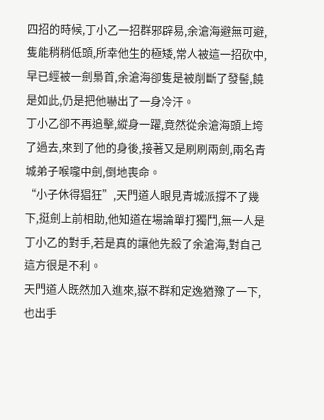四招的時候,丁小乙一招群邪辟易,余滄海避無可避,隻能稍稍低頭,所幸他生的極矮,常人被這一招砍中,早已經被一劍梟首,余滄海卻隻是被削斷了發髻,饒是如此,仍是把他嚇出了一身冷汗。
丁小乙卻不再追擊,縱身一躍,竟然從余滄海頭上垮了過去,來到了他的身後,接著又是刷刷兩劍,兩名青城弟子喉嚨中劍,倒地喪命。
“小子休得猖狂”,天門道人眼見青城派撐不了幾下,挺劍上前相助,他知道在場論單打獨鬥,無一人是丁小乙的對手,若是真的讓他先殺了余滄海,對自己這方很是不利。
天門道人既然加入進來,嶽不群和定逸猶豫了一下,也出手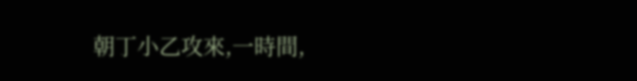朝丁小乙攻來,一時間,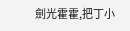劍光霍霍,把丁小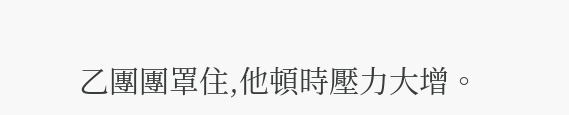乙團團罩住,他頓時壓力大增。